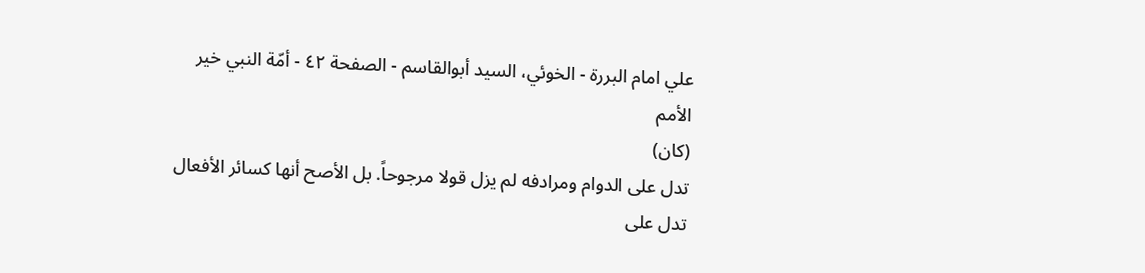علي امام البررة - الخوئي، السيد أبوالقاسم - الصفحة ٤٢ - أمّة النبي خیر الأمم
(کان)
تدل علی الدوام ومرادفه لم یزل قولا مرجوحاً. بل الأصح أنها کسائر الأفعال
تدل علی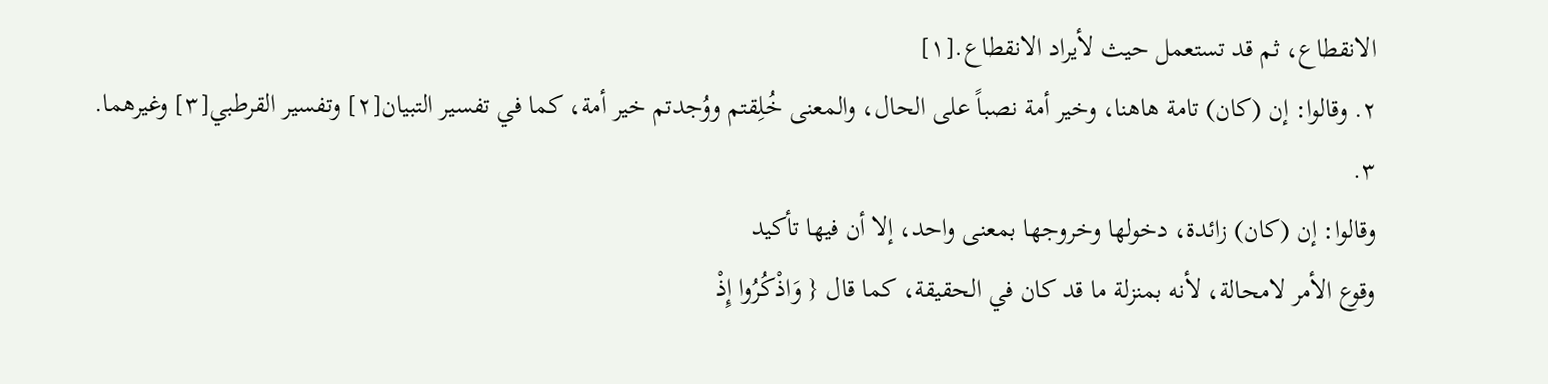الانقطاع، ثم قد تستعمل حیث لأيراد الانقطاع.[١]
٢. وقالوا: إن (کان) تامة هاهنا، وخیر أمة نصباً علی الحال، والمعنی خُلِقتم ووُجدتم خیر أمة، کما في تفسیر التبیان[٢] وتفسیر القرطبي[٣] وغیرهما.
٣.
وقالوا: إن (کان) زائدة، دخولها وخروجها بمعنی واحد، إلا أن فيها تأکید
وقوع الأمر لامحالة، لأنه بمنزلة ما قد کان في الحقیقة، کما قال { وَاذْكُرُوا إِذْ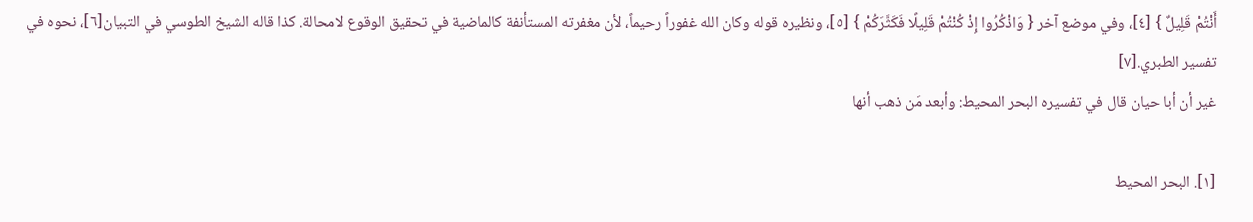أَنْتُمْ قَلِيلٌ } [٤]، وفي موضع آخر { وَاذْكُرُوا إِذْ كُنْتُمْ قَلِيلًا فَكَثَّرَكُمْ } [٥]، ونظیره قوله وکان الله غفوراً رحیماً، لأن مغفرته المستأنفة کالماضیة في تحقیق الوقوع لامحالة. کذا قاله الشیخ الطوسي في التبیان[٦]، نحوه في تفسیر الطبري.[٧]
غیر أن أبا حیان قال في تفسیره البحر المحیط: وأبعد مَن ذهب أنها

[١]. البحر المحیط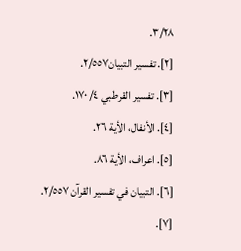٣/٢٨.
[٢]. تفسیر التبیان٢/٥٥٧.
[٣]. تفسیر القرطبي ٤/ ١٧٠.
[٤]. الأنفال، الأية ٢٦.
[٥]. اعراف، الأية ٨٦.
[٦]. التبیان في تفسیر القرآن ٢/٥٥٧.
[٧].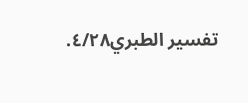تفسیر الطبري٤/٢٨.